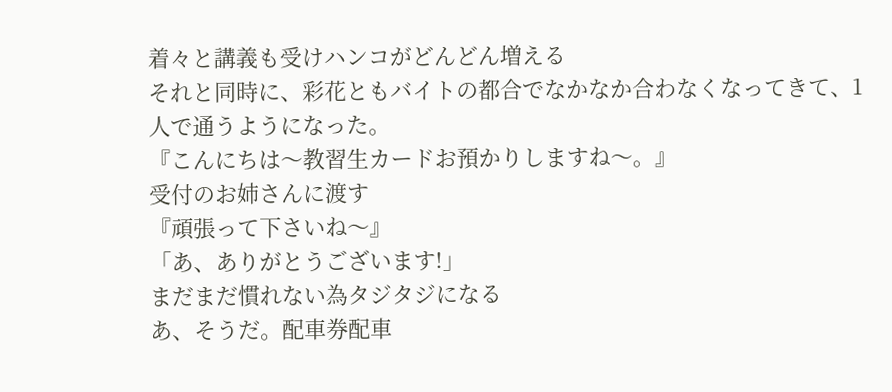着々と講義も受けハンコがどんどん増える
それと同時に、彩花ともバイトの都合でなかなか合わなくなってきて、1人で通うようになった。
『こんにちは〜教習生カードお預かりしますね〜。』
受付のお姉さんに渡す
『頑張って下さいね〜』
「あ、ありがとうございます!」
まだまだ慣れない為タジタジになる
あ、そうだ。配車券配車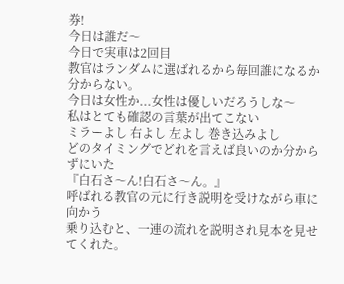券!
今日は誰だ〜
今日で実車は2回目
教官はランダムに選ばれるから毎回誰になるか分からない。
今日は女性か...女性は優しいだろうしな〜
私はとても確認の言葉が出てこない
ミラーよし 右よし 左よし 巻き込みよし
どのタイミングでどれを言えば良いのか分からずにいた
『白石さ〜ん!白石さ〜ん。』
呼ばれる教官の元に行き説明を受けながら車に向かう
乗り込むと、一連の流れを説明され見本を見せてくれた。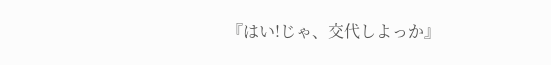『はい!じゃ、交代しよっか』